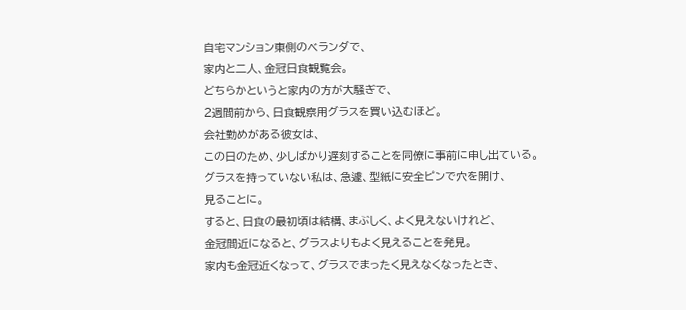自宅マンション東側のベランダで、
家内と二人、金冠日食観覧会。
どちらかというと家内の方が大騒ぎで、
2週間前から、日食観察用グラスを買い込むほど。
会社勤めがある彼女は、
この日のため、少しばかり遅刻することを同僚に事前に申し出ている。
グラスを持っていない私は、急遽、型紙に安全ピンで穴を開け、
見ることに。
すると、日食の最初頃は結構、まぶしく、よく見えないけれど、
金冠間近になると、グラスよりもよく見えることを発見。
家内も金冠近くなって、グラスでまったく見えなくなったとき、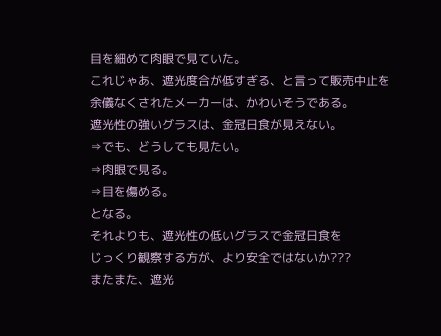目を細めて肉眼で見ていた。
これじゃあ、遮光度合が低すぎる、と言って販売中止を
余儀なくされたメーカーは、かわいそうである。
遮光性の強いグラスは、金冠日食が見えない。
⇒でも、どうしても見たい。
⇒肉眼で見る。
⇒目を傷める。
となる。
それよりも、遮光性の低いグラスで金冠日食を
じっくり観察する方が、より安全ではないか???
またまた、遮光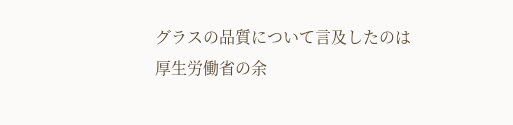グラスの品質について言及したのは
厚生労働省の余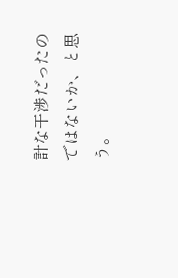計な干渉だったのではないか、と思う。